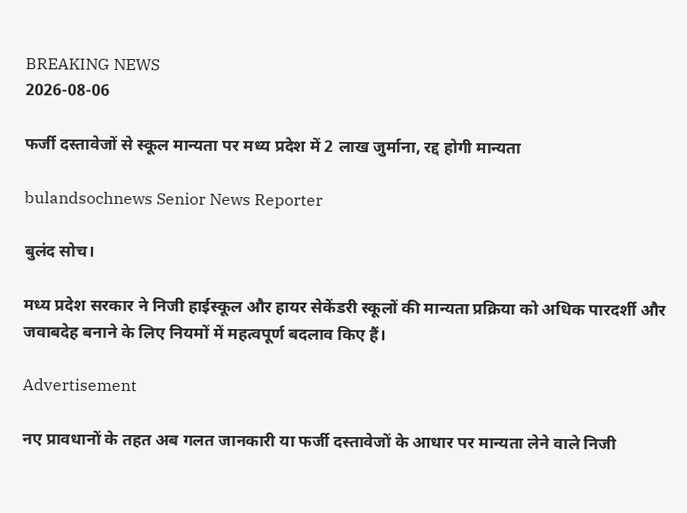BREAKING NEWS
2026-08-06

फर्जी दस्तावेजों से स्कूल मान्यता पर मध्य प्रदेश में 2 लाख जुर्माना, रद्द होगी मान्यता

bulandsochnews Senior News Reporter

बुलंद सोच।

मध्य प्रदेश सरकार ने निजी हाईस्कूल और हायर सेकेंडरी स्कूलों की मान्यता प्रक्रिया को अधिक पारदर्शी और जवाबदेह बनाने के लिए नियमों में महत्वपूर्ण बदलाव किए हैं।

Advertisement

नए प्रावधानों के तहत अब गलत जानकारी या फर्जी दस्तावेजों के आधार पर मान्यता लेने वाले निजी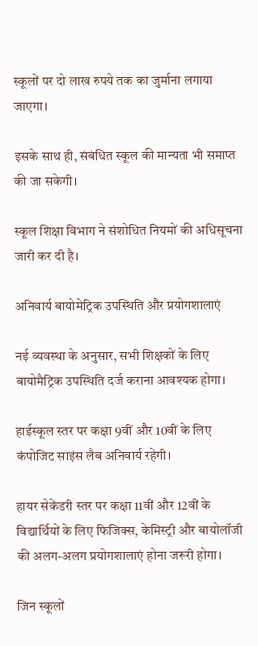स्कूलों पर दो लाख रुपये तक का जुर्माना लगाया जाएगा।

इसके साथ ही, संबंधित स्कूल की मान्यता भी समाप्त की जा सकेगी।

स्कूल शिक्षा विभाग ने संशोधित नियमों की अधिसूचना जारी कर दी है।

अनिवार्य बायोमेट्रिक उपस्थिति और प्रयोगशालाएं

नई व्यवस्था के अनुसार, सभी शिक्षकों के लिए बायोमैट्रिक उपस्थिति दर्ज कराना आवश्यक होगा।

हाईस्कूल स्तर पर कक्षा 9वीं और 10वीं के लिए कंपोजिट साइंस लैब अनिवार्य रहेगी।

हायर सेकेंडरी स्तर पर कक्षा 11वीं और 12वीं के विद्यार्थियों के लिए फिजिक्स, केमिस्ट्री और बायोलॉजी की अलग-अलग प्रयोगशालाएं होना जरूरी होगा।

जिन स्कूलों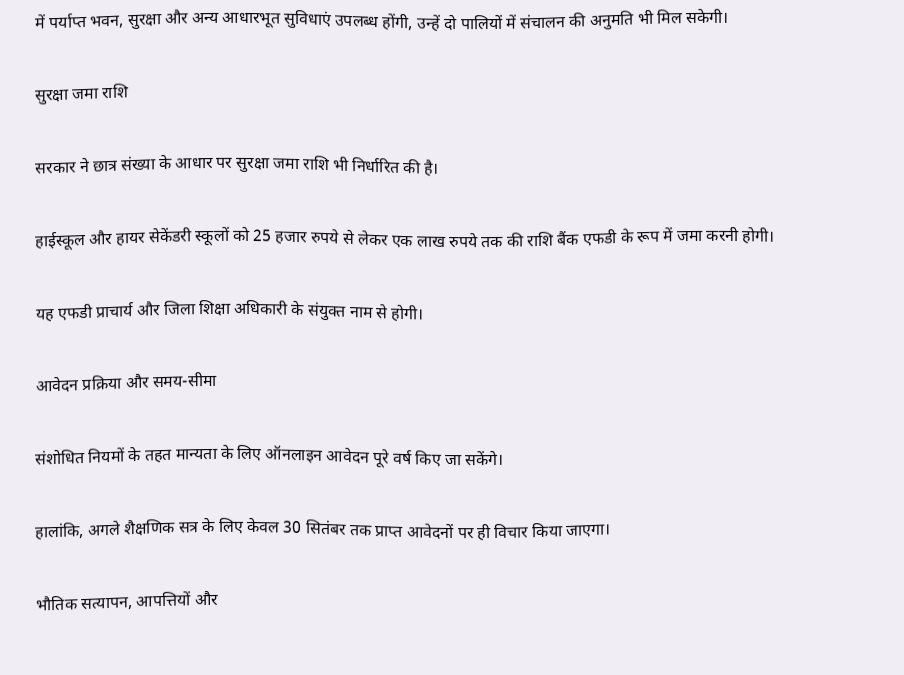में पर्याप्त भवन, सुरक्षा और अन्य आधारभूत सुविधाएं उपलब्ध होंगी, उन्हें दो पालियों में संचालन की अनुमति भी मिल सकेगी।

सुरक्षा जमा राशि

सरकार ने छात्र संख्या के आधार पर सुरक्षा जमा राशि भी निर्धारित की है।

हाईस्कूल और हायर सेकेंडरी स्कूलों को 25 हजार रुपये से लेकर एक लाख रुपये तक की राशि बैंक एफडी के रूप में जमा करनी होगी।

यह एफडी प्राचार्य और जिला शिक्षा अधिकारी के संयुक्त नाम से होगी।

आवेदन प्रक्रिया और समय-सीमा

संशोधित नियमों के तहत मान्यता के लिए ऑनलाइन आवेदन पूरे वर्ष किए जा सकेंगे।

हालांकि, अगले शैक्षणिक सत्र के लिए केवल 30 सितंबर तक प्राप्त आवेदनों पर ही विचार किया जाएगा।

भौतिक सत्यापन, आपत्तियों और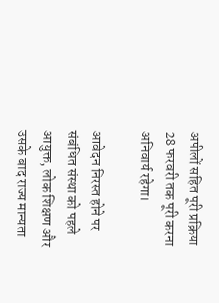अपीलों सहित पूरी प्रक्रिया 28 फरवरी तक पूरी करना अनिवार्य रहेगा।

आवेदन निरस्त होने पर संबंधित संस्था को पहले आयुक्त, लोक शिक्षण और उसके बाद राज्य मान्यता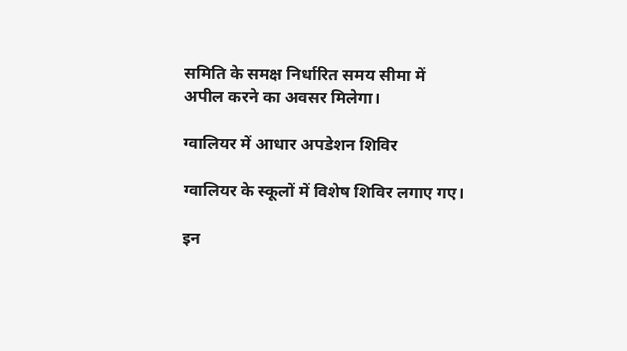समिति के समक्ष निर्धारित समय सीमा में अपील करने का अवसर मिलेगा।

ग्वालियर में आधार अपडेशन शिविर

ग्वालियर के स्कूलों में विशेष शिविर लगाए गए।

इन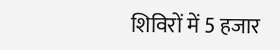शिविरों में 5 हजार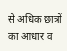से अधिक छात्रों का आधार व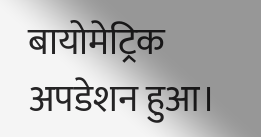बायोमेट्रिक अपडेशन हुआ।